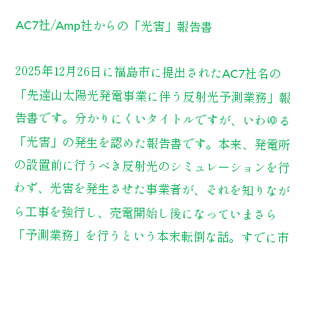AC7社/Amp社からの「光害」報告書

2025年12月26日に福島市に提出されたAC7社名の「先達山太陽光発電事業に伴う反射光予測業務」報告書です。分かりにくいタイトルですが、いわゆる「光害」の発生を認めた報告書です。本来、発電所の設置前に行うべき反射光のシミュレーションを行わず、光害を発生させた事業者が、それを知りながら工事を強行し、売電開始し後になっていまさら「予測業務」を行うという本末転倒な話。すでに市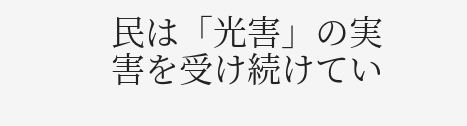民は「光害」の実害を受け続けてい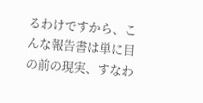るわけですから、こんな報告書は単に目の前の現実、すなわ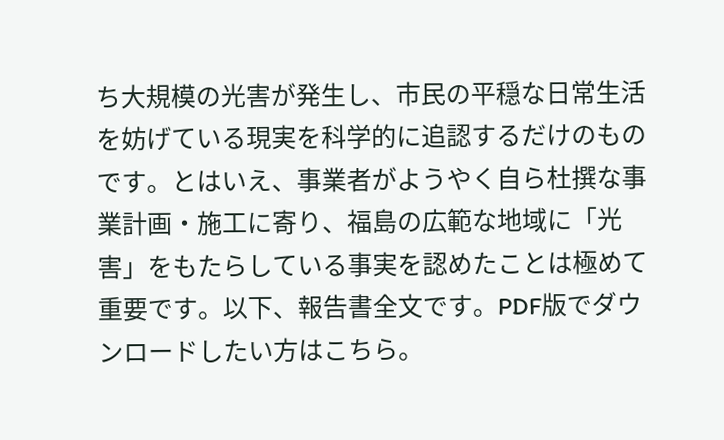ち大規模の光害が発生し、市民の平穏な日常生活を妨げている現実を科学的に追認するだけのものです。とはいえ、事業者がようやく自ら杜撰な事業計画・施工に寄り、福島の広範な地域に「光害」をもたらしている事実を認めたことは極めて重要です。以下、報告書全文です。PDF版でダウンロードしたい方はこちら。